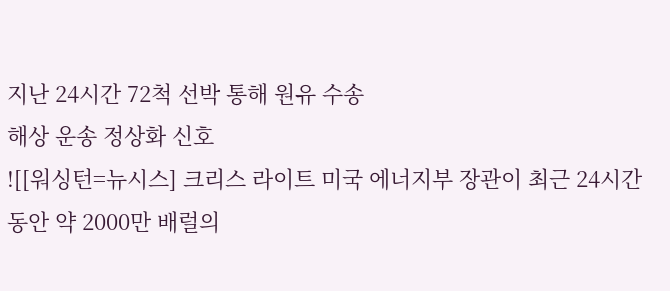지난 24시간 72척 선박 통해 원유 수송
해상 운송 정상화 신호
![[워싱턴=뉴시스] 크리스 라이트 미국 에너지부 장관이 최근 24시간 동안 약 2000만 배럴의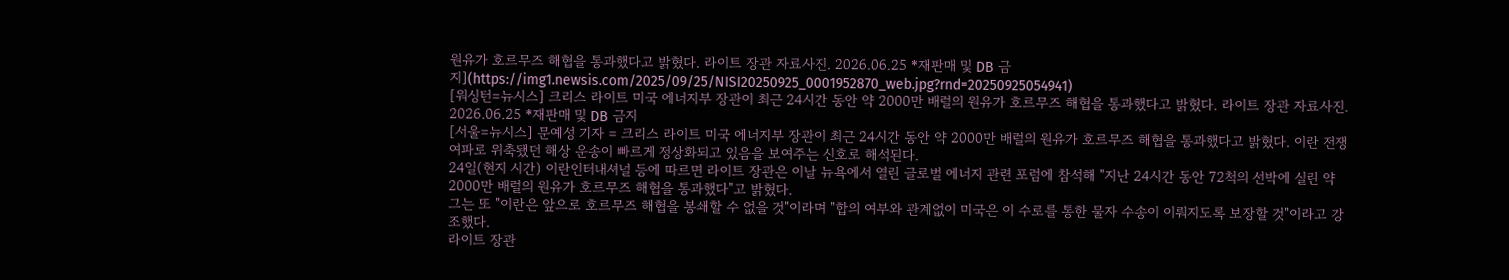원유가 호르무즈 해협을 통과했다고 밝혔다. 라이트 장관 자료사진. 2026.06.25 *재판매 및 DB 금지](https://img1.newsis.com/2025/09/25/NISI20250925_0001952870_web.jpg?rnd=20250925054941)
[워싱턴=뉴시스] 크리스 라이트 미국 에너지부 장관이 최근 24시간 동안 약 2000만 배럴의 원유가 호르무즈 해협을 통과했다고 밝혔다. 라이트 장관 자료사진. 2026.06.25 *재판매 및 DB 금지
[서울=뉴시스] 문예성 기자 = 크리스 라이트 미국 에너지부 장관이 최근 24시간 동안 약 2000만 배럴의 원유가 호르무즈 해협을 통과했다고 밝혔다. 이란 전쟁 여파로 위축됐던 해상 운송이 빠르게 정상화되고 있음을 보여주는 신호로 해석된다.
24일(현지 시간) 이란인터내셔널 등에 따르면 라이트 장관은 이날 뉴욕에서 열린 글로벌 에너지 관련 포럼에 참석해 "지난 24시간 동안 72척의 선박에 실린 약 2000만 배럴의 원유가 호르무즈 해협을 통과했다"고 밝혔다.
그는 또 "이란은 앞으로 호르무즈 해협을 봉쇄할 수 없을 것"이라며 "합의 여부와 관계없이 미국은 이 수로를 통한 물자 수송이 이뤄지도록 보장할 것"이라고 강조했다.
라이트 장관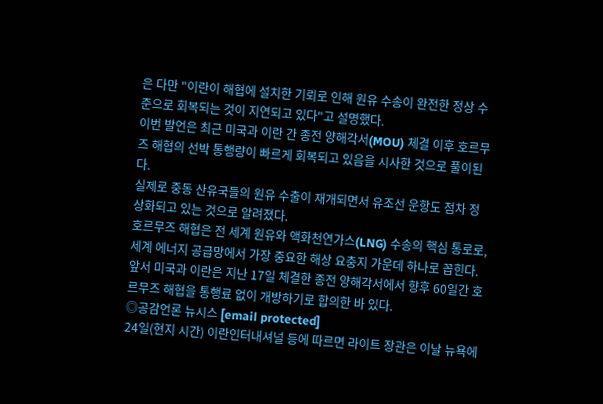은 다만 "이란이 해협에 설치한 기뢰로 인해 원유 수송이 완전한 정상 수준으로 회복되는 것이 지연되고 있다"고 설명했다.
이번 발언은 최근 미국과 이란 간 종전 양해각서(MOU) 체결 이후 호르무즈 해협의 선박 통행량이 빠르게 회복되고 있음을 시사한 것으로 풀이된다.
실제로 중동 산유국들의 원유 수출이 재개되면서 유조선 운항도 점차 정상화되고 있는 것으로 알려졌다.
호르무즈 해협은 전 세계 원유와 액화천연가스(LNG) 수송의 핵심 통로로, 세계 에너지 공급망에서 가장 중요한 해상 요충지 가운데 하나로 꼽힌다.
앞서 미국과 이란은 지난 17일 체결한 종전 양해각서에서 향후 60일간 호르무즈 해협을 통행료 없이 개방하기로 합의한 바 있다.
◎공감언론 뉴시스 [email protected]
24일(현지 시간) 이란인터내셔널 등에 따르면 라이트 장관은 이날 뉴욕에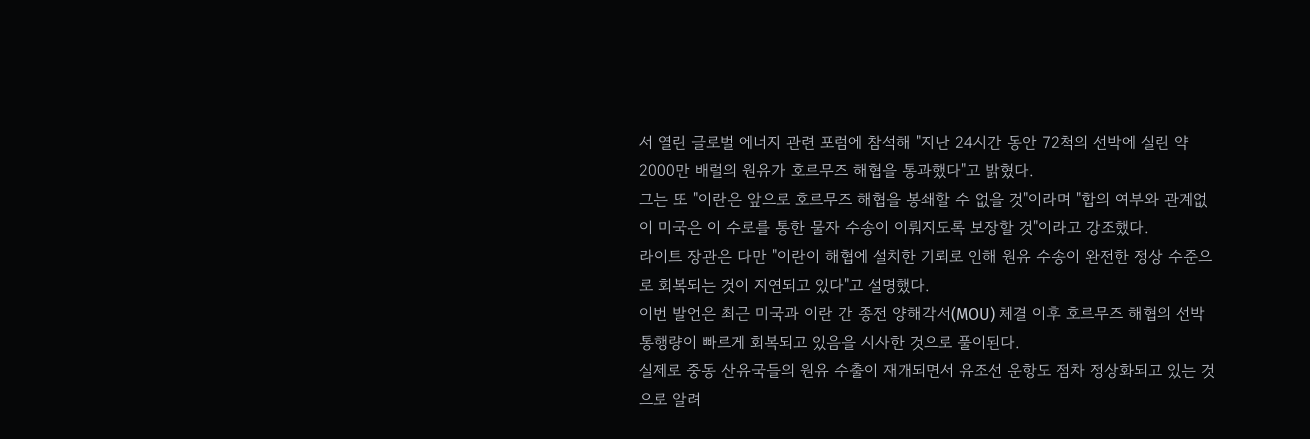서 열린 글로벌 에너지 관련 포럼에 참석해 "지난 24시간 동안 72척의 선박에 실린 약 2000만 배럴의 원유가 호르무즈 해협을 통과했다"고 밝혔다.
그는 또 "이란은 앞으로 호르무즈 해협을 봉쇄할 수 없을 것"이라며 "합의 여부와 관계없이 미국은 이 수로를 통한 물자 수송이 이뤄지도록 보장할 것"이라고 강조했다.
라이트 장관은 다만 "이란이 해협에 설치한 기뢰로 인해 원유 수송이 완전한 정상 수준으로 회복되는 것이 지연되고 있다"고 설명했다.
이번 발언은 최근 미국과 이란 간 종전 양해각서(MOU) 체결 이후 호르무즈 해협의 선박 통행량이 빠르게 회복되고 있음을 시사한 것으로 풀이된다.
실제로 중동 산유국들의 원유 수출이 재개되면서 유조선 운항도 점차 정상화되고 있는 것으로 알려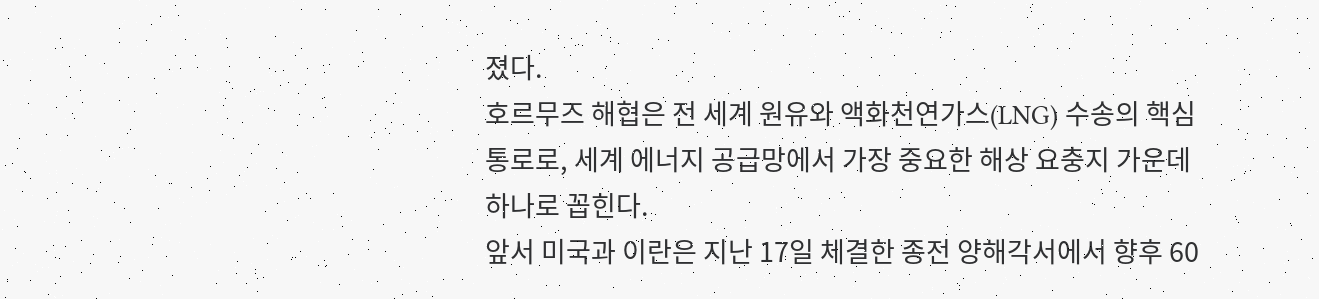졌다.
호르무즈 해협은 전 세계 원유와 액화천연가스(LNG) 수송의 핵심 통로로, 세계 에너지 공급망에서 가장 중요한 해상 요충지 가운데 하나로 꼽힌다.
앞서 미국과 이란은 지난 17일 체결한 종전 양해각서에서 향후 60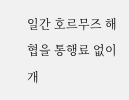일간 호르무즈 해협을 통행료 없이 개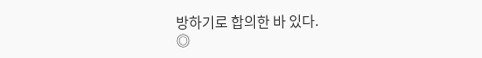방하기로 합의한 바 있다.
◎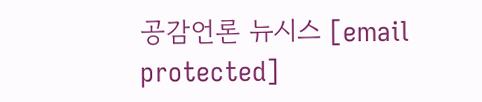공감언론 뉴시스 [email protected]